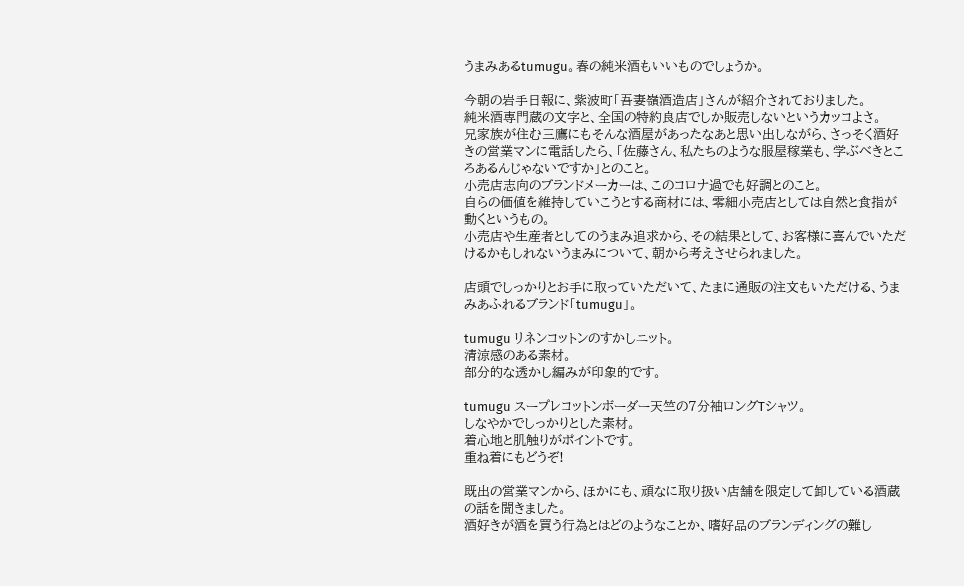うまみあるtumugu。春の純米酒もいいものでしょうか。

今朝の岩手日報に、紫波町「吾妻嶺酒造店」さんが紹介されておりました。
純米酒専門蔵の文字と、全国の特約良店でしか販売しないというカッコよさ。
兄家族が住む三鷹にもそんな酒屋があったなあと思い出しながら、さっそく酒好きの営業マンに電話したら、「佐藤さん、私たちのような服屋稼業も、学ぶべきところあるんじゃないですか」とのこと。
小売店志向のブランドメーカーは、このコロナ過でも好調とのこと。
自らの価値を維持していこうとする商材には、零細小売店としては自然と食指が動くというもの。
小売店や生産者としてのうまみ追求から、その結果として、お客様に喜んでいただけるかもしれないうまみについて、朝から考えさせられました。

店頭でしっかりとお手に取っていただいて、たまに通販の注文もいただける、うまみあふれるブランド「tumugu」。

tumugu リネンコットンのすかしニット。
清涼感のある素材。
部分的な透かし編みが印象的です。

tumugu スープレコットンボーダー天竺の7分袖ロングTシャツ。
しなやかでしっかりとした素材。
着心地と肌触りがポイントです。
重ね着にもどうぞ!

既出の営業マンから、ほかにも、頑なに取り扱い店舗を限定して卸している酒蔵の話を聞きました。
酒好きが酒を買う行為とはどのようなことか、嗜好品のブランディングの難し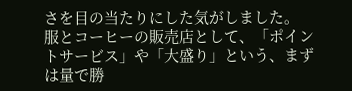さを目の当たりにした気がしました。
服とコーヒーの販売店として、「ポイントサービス」や「大盛り」という、まずは量で勝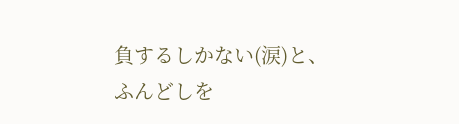負するしかない(涙)と、ふんどしを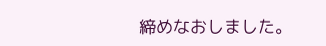締めなおしました。